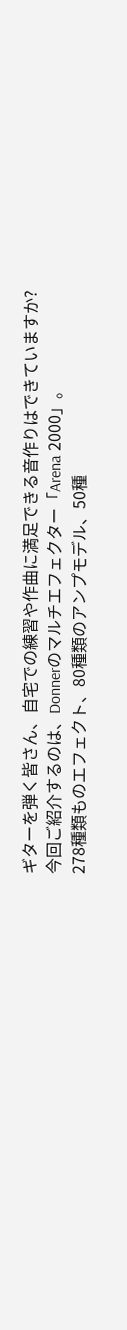ギターを弾く皆さん、自宅での練習や作曲に満足できる音作りはできていますか?
今回ご紹介するのは、Donnerのマルチエフェクター「Arena 2000」。
278種類ものエフェクト、80種類のアンプモデル、50種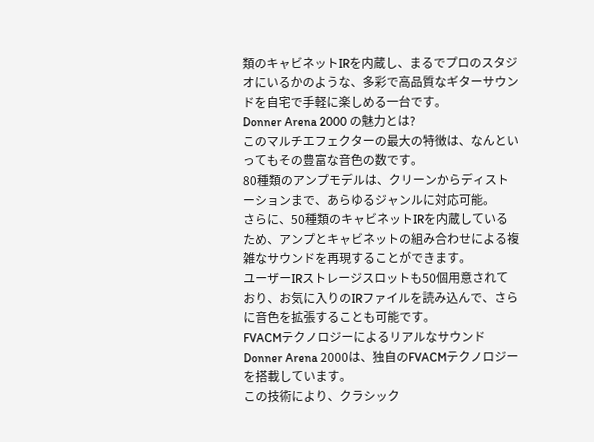類のキャビネットIRを内蔵し、まるでプロのスタジオにいるかのような、多彩で高品質なギターサウンドを自宅で手軽に楽しめる一台です。
Donner Arena 2000 の魅力とは?
このマルチエフェクターの最大の特徴は、なんといってもその豊富な音色の数です。
80種類のアンプモデルは、クリーンからディストーションまで、あらゆるジャンルに対応可能。
さらに、50種類のキャビネットIRを内蔵しているため、アンプとキャビネットの組み合わせによる複雑なサウンドを再現することができます。
ユーザーIRストレージスロットも50個用意されており、お気に入りのIRファイルを読み込んで、さらに音色を拡張することも可能です。
FVACMテクノロジーによるリアルなサウンド
Donner Arena 2000は、独自のFVACMテクノロジーを搭載しています。
この技術により、クラシック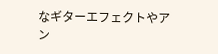なギターエフェクトやアン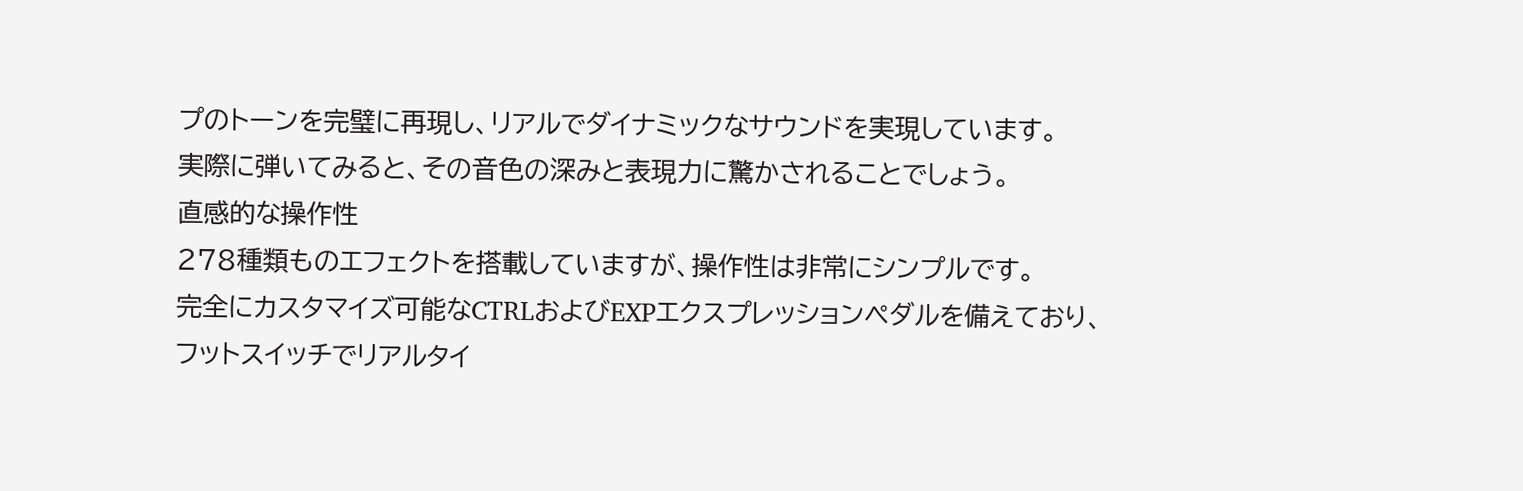プのトーンを完璧に再現し、リアルでダイナミックなサウンドを実現しています。
実際に弾いてみると、その音色の深みと表現力に驚かされることでしょう。
直感的な操作性
278種類ものエフェクトを搭載していますが、操作性は非常にシンプルです。
完全にカスタマイズ可能なCTRLおよびEXPエクスプレッションペダルを備えており、フットスイッチでリアルタイ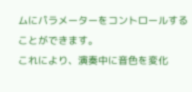ムにパラメーターをコントロールすることができます。
これにより、演奏中に音色を変化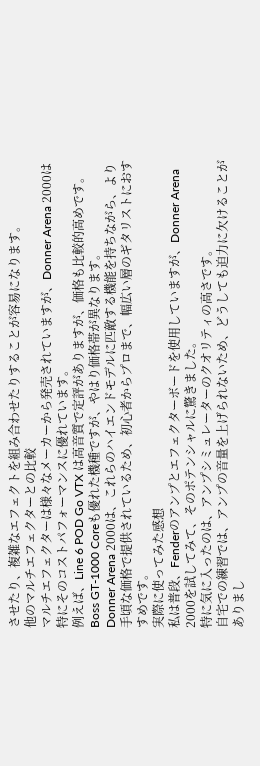させたり、複雑なエフェクトを組み合わせたりすることが容易になります。
他のマルチエフェクターとの比較
マルチエフェクターは様々なメーカーから発売されていますが、Donner Arena 2000は特にそのコストパフォーマンスに優れています。
例えば、Line 6 POD Go VTX は高音質で定評がありますが、価格も比較的高めです。
Boss GT-1000 Coreも優れた機種ですが、やはり価格帯が異なります。
Donner Arena 2000は、これらのハイエンドモデルに匹敵する機能を持ちながら、より手頃な価格で提供されているため、初心者からプロまで、幅広い層のギタリストにおすすめです。
実際に使ってみた感想
私は普段、Fenderのアンプとエフェクターボードを使用していますが、Donner Arena 2000を試してみて、そのポテンシャルに驚きました。
特に気に入ったのは、アンプシミュレーターのクオリティの高さです。
自宅での練習では、アンプの音量を上げられないため、どうしても迫力に欠けることがありまし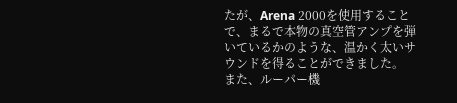たが、Arena 2000を使用することで、まるで本物の真空管アンプを弾いているかのような、温かく太いサウンドを得ることができました。
また、ルーパー機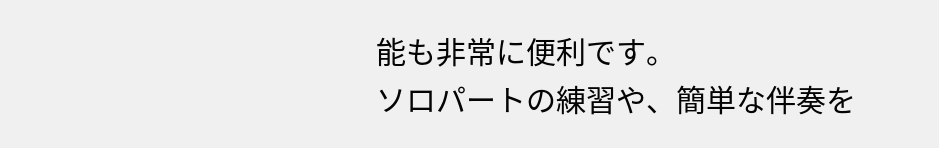能も非常に便利です。
ソロパートの練習や、簡単な伴奏を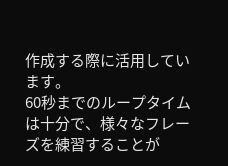作成する際に活用しています。
60秒までのループタイムは十分で、様々なフレーズを練習することが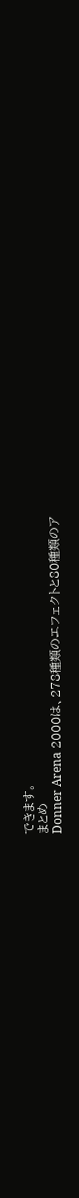できます。
まとめ
Donner Arena 2000は、278種類のエフェクトと80種類のア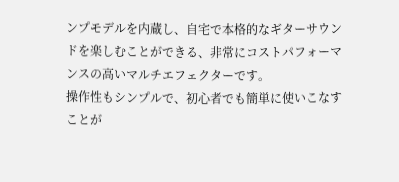ンプモデルを内蔵し、自宅で本格的なギターサウンドを楽しむことができる、非常にコストパフォーマンスの高いマルチエフェクターです。
操作性もシンプルで、初心者でも簡単に使いこなすことが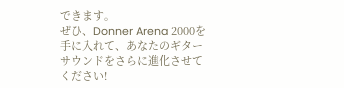できます。
ぜひ、Donner Arena 2000を手に入れて、あなたのギターサウンドをさらに進化させてください!